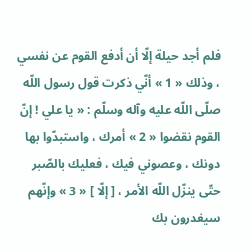فلم أجد حيلة إلّا أن أدفع القوم عن نفسي ، وذلك « 1 » أنّي ذكرت قول رسول اللّه صلّى اللّه عليه وآله وسلّم : « يا علي ! إنّ القوم نقضوا « 2 » أمرك ، واستبدّوا بها دونك ، وعصوني فيك ، فعليك بالصّبر حتّى ينزّل اللّه الأمر ، [ إلّا ] « 3 » وإنّهم سيغدرون بك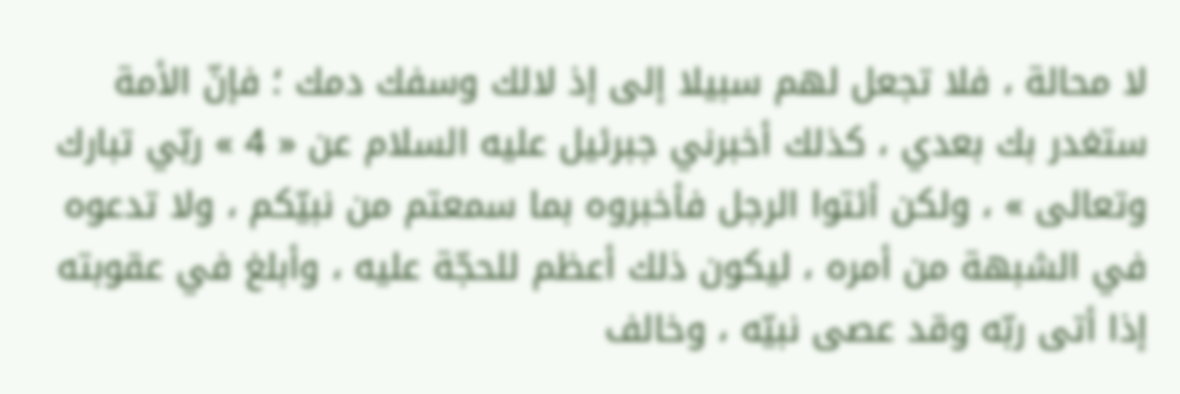لا محالة ، فلا تجعل لهم سبيلا إلى إذ لالك وسفك دمك ؛ فإنّ الأمة ستغدر بك بعدي ، كذلك أخبرني جبرئيل عليه السلام عن « 4 » ربّي تبارك وتعالى » ، ولكن أئتوا الرجل فأخبروه بما سمعتم من نبيّكم ، ولا تدعوه في الشبهة من أمره ، ليكون ذلك أعظم للحجّة عليه ، وأبلغ في عقوبته إذا أتى ربّه وقد عصى نبيّه ، وخالف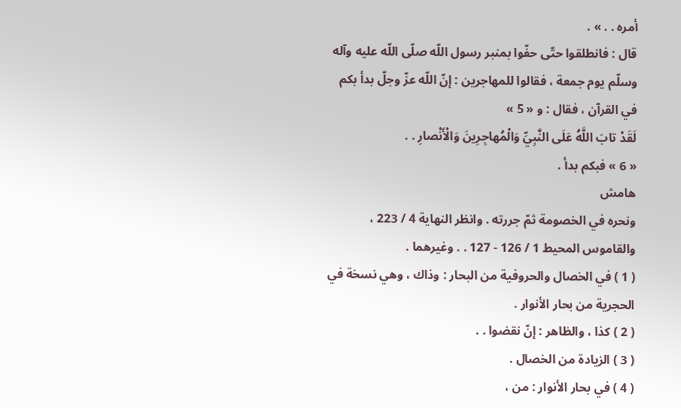أمره . . » .
قال : فانطلقوا حتّى حفّوا بمنبر رسول اللّه صلّى اللّه عليه وآله وسلّم يوم جمعة ، فقالوا للمهاجرين : إنّ اللّه عزّ وجلّ بدأ بكم في القرآن ، فقال : و « 5 »
لَقَدْ تابَ اللَّهُ عَلَى النَّبِيِّ وَالْمُهاجِرِينَ وَالْأَنْصارِ . .
« 6 » فبكم بدأ .
هامش
ونحره في الخصومة ثمّ جررته . وانظر النهاية 4 / 223 ، والقاموس المحيط 1 / 126 - 127 . . وغيرهما .
( 1 ) في الخصال والحروفية من البحار : وذاك ، وهي نسخة في الحجرية من بحار الأنوار .
( 2 ) كذا ، والظاهر : إنّ نقضوا . .
( 3 ) الزيادة من الخصال .
( 4 ) في بحار الأنوار : من ،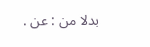بدلا من : عن .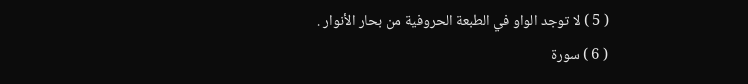( 5 ) لا توجد الواو في الطبعة الحروفية من بحار الأنوار .
( 6 ) سورة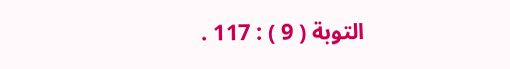التوبة ( 9 ) : 117 .